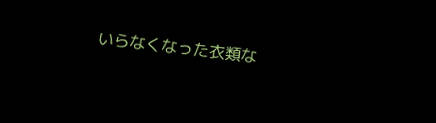いらなくなった衣類な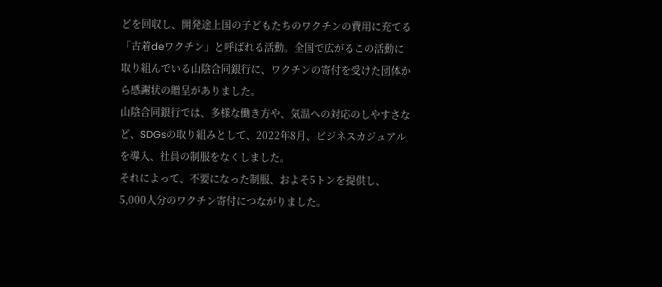どを回収し、開発途上国の子どもたちのワクチンの費用に充てる「古着deワクチン」と呼ばれる活動。全国で広がるこの活動に取り組んでいる山陰合同銀行に、ワクチンの寄付を受けた団体から感謝状の贈呈がありました。
山陰合同銀行では、多様な働き方や、気温への対応のしやすさなど、SDGsの取り組みとして、2022年8月、ビジネスカジュアルを導入、社員の制服をなくしました。
それによって、不要になった制服、およそ5トンを提供し、5,000人分のワクチン寄付につながりました。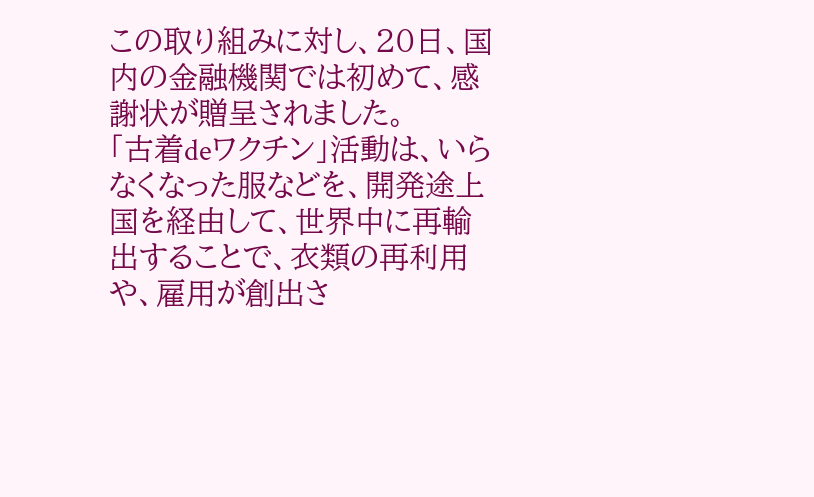この取り組みに対し、20日、国内の金融機関では初めて、感謝状が贈呈されました。
「古着deワクチン」活動は、いらなくなった服などを、開発途上国を経由して、世界中に再輸出することで、衣類の再利用や、雇用が創出さ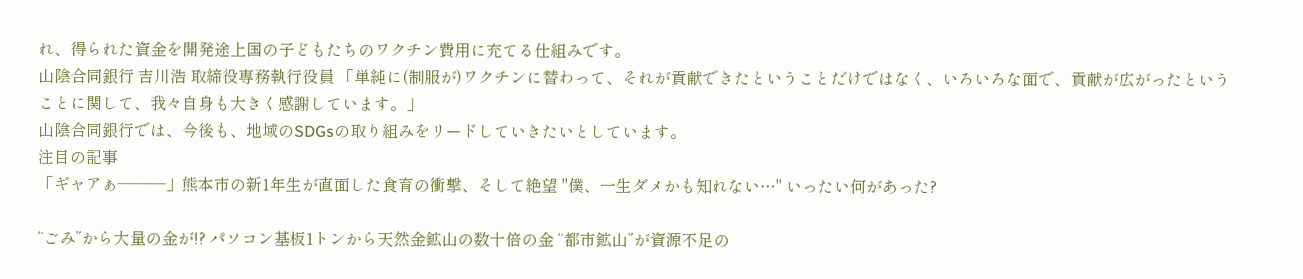れ、得られた資金を開発途上国の子どもたちのワクチン費用に充てる仕組みです。
山陰合同銀行 吉川浩 取締役専務執行役員 「単純に(制服が)ワクチンに替わって、それが貢献できたということだけではなく、いろいろな面で、貢献が広がったということに関して、我々自身も大きく感謝しています。」
山陰合同銀行では、今後も、地域のSDGsの取り組みをリードしていきたいとしています。
注目の記事
「ギャアぁ―――」熊本市の新1年生が直面した食育の衝撃、そして絶望 "僕、一生ダメかも知れない…" いったい何があった?

“ごみ”から大量の金が!? パソコン基板1トンから天然金鉱山の数十倍の金 “都市鉱山”が資源不足の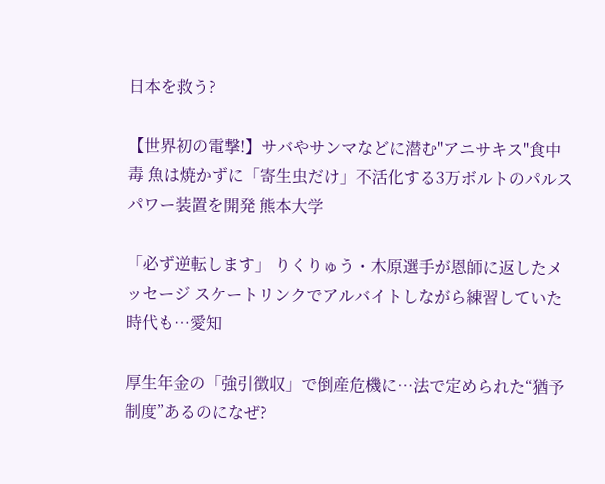日本を救う?

【世界初の電撃!】サバやサンマなどに潜む"アニサキス"食中毒 魚は焼かずに「寄生虫だけ」不活化する3万ボルトのパルスパワー装置を開発 熊本大学

「必ず逆転します」 りくりゅう・木原選手が恩師に返したメッセージ スケートリンクでアルバイトしながら練習していた時代も…愛知

厚生年金の「強引徴収」で倒産危機に…法で定められた“猶予制度”あるのになぜ?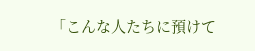「こんな人たちに預けて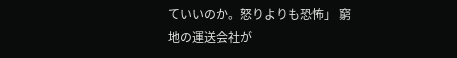ていいのか。怒りよりも恐怖」 窮地の運送会社が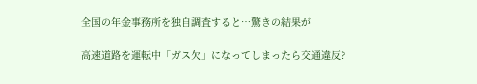全国の年金事務所を独自調査すると…驚きの結果が

高速道路を運転中「ガス欠」になってしまったら交通違反?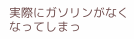実際にガソリンがなくなってしまっ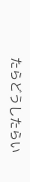たらどうしたらい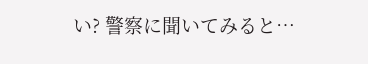い? 警察に聞いてみると…